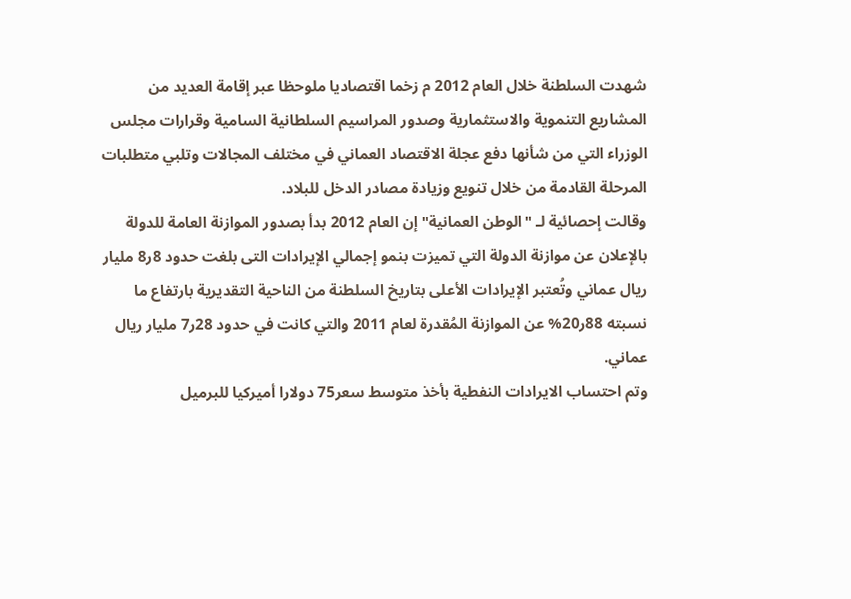شهدت السلطنة خلال العام 2012 م زخما اقتصاديا ملوحظا عبر إقامة العديد من المشاريع التنموية والاستثمارية وصدور المراسيم السلطانية السامية وقرارات مجلس الوزراء التي من شأنها دفع عجلة الاقتصاد العماني في مختلف المجالات وتلبي متطلبات المرحلة القادمة من خلال تنويع وزيادة مصادر الدخل للبلاد.
وقالت إحصائية لـ "الوطن العمانية" إن العام 2012 بدأ بصدور الموازنة العامة للدولة بالإعلان عن موازنة الدولة التي تميزت بنمو إجمالي الإيرادات التى بلغت حدود 8ر8 مليار ريال عماني وتُعتبر الإيرادات الأعلى بتاريخ السلطنة من الناحية التقديرية بارتفاع ما نسبته 88ر20% عن الموازنة المُقدرة لعام 2011 والتي كانت في حدود 28ر7 مليار ريال عماني.
وتم احتساب الايرادات النفطية بأخذ متوسط سعر75 دولارا أميركيا للبرميل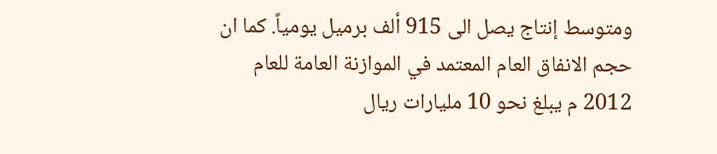ومتوسط إنتاج يصل الى 915 ألف برميل يومياً. كما ان حجم الانفاق العام المعتمد في الموازنة العامة للعام 2012 م يبلغ نحو 10 مليارات ريال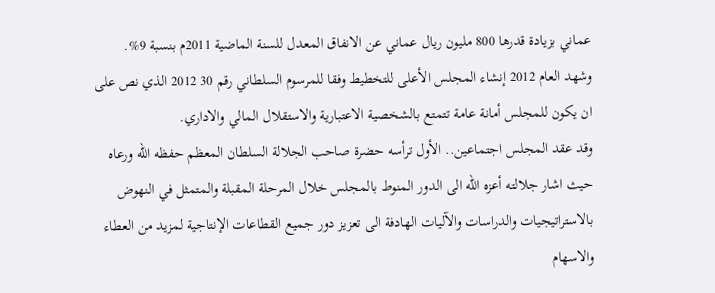عماني بزيادة قدرها 800 مليون ريال عماني عن الانفاق المعدل للسنة الماضية 2011م بنسبة 9%.
وشهد العام 2012 إنشاء المجلس الأعلى للتخطيط وفقا للمرسوم السلطاني رقم 30 2012 الذي نص على ان يكون للمجلس أمانة عامة تتمتع بالشخصية الاعتبارية والاستقلال المالي والاداري.
وقد عقد المجلس اجتماعين.. الأول ترأسه حضرة صاحب الجلالة السلطان المعظم حفظه الله ورعاه حيث اشار جلالته أعزه الله الى الدور المنوط بالمجلس خلال المرحلة المقبلة والمتمثل في النهوض بالاستراتيجيات والدراسات والآليات الهادفة الى تعزيز دور جميع القطاعات الإنتاجية لمزيد من العطاء والاسهام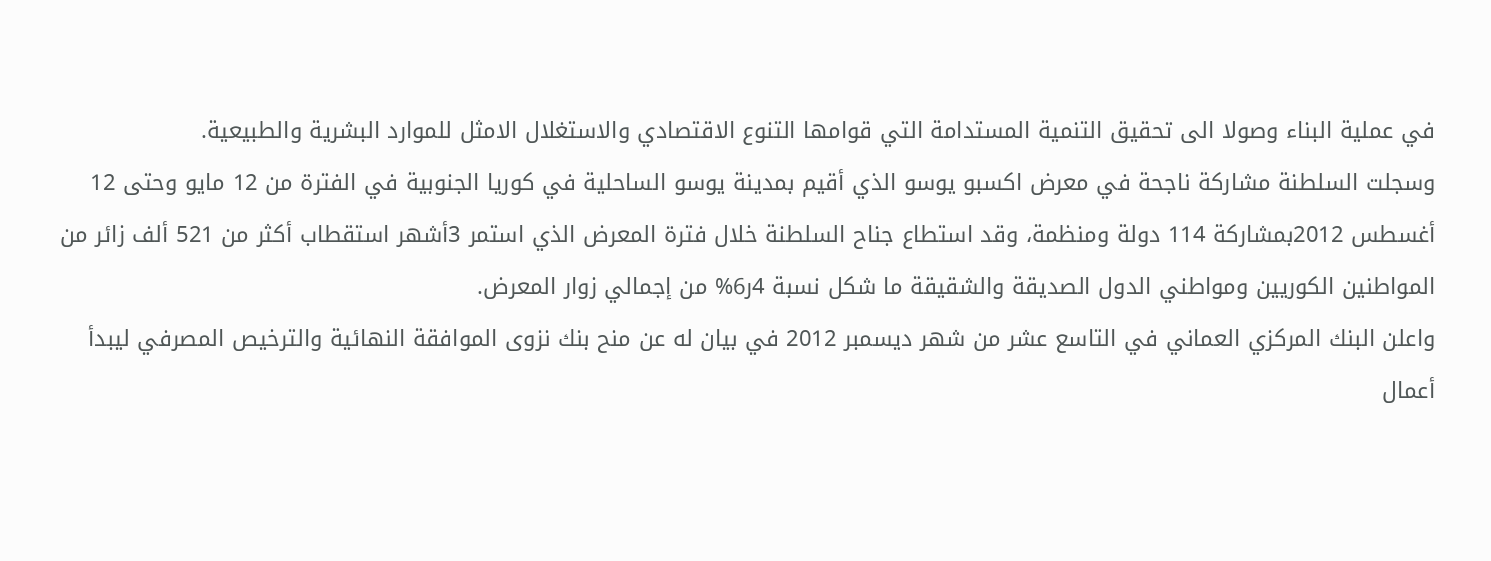في عملية البناء وصولا الى تحقيق التنمية المستدامة التي قوامها التنوع الاقتصادي والاستغلال الامثل للموارد البشرية والطبيعية.
وسجلت السلطنة مشاركة ناجحة في معرض اكسبو يوسو الذي أقيم بمدينة يوسو الساحلية في كوريا الجنوبية في الفترة من 12 مايو وحتى 12 أغسطس 2012بمشاركة 114 دولة ومنظمة، وقد استطاع جناح السلطنة خلال فترة المعرض الذي استمر 3أشهر استقطاب أكثر من 521 ألف زائر من المواطنين الكوريين ومواطني الدول الصديقة والشقيقة ما شكل نسبة 4ر6% من إجمالي زوار المعرض.
واعلن البنك المركزي العماني في التاسع عشر من شهر ديسمبر 2012 في بيان له عن منح بنك نزوى الموافقة النهائية والترخيص المصرفي ليبدأ أعمال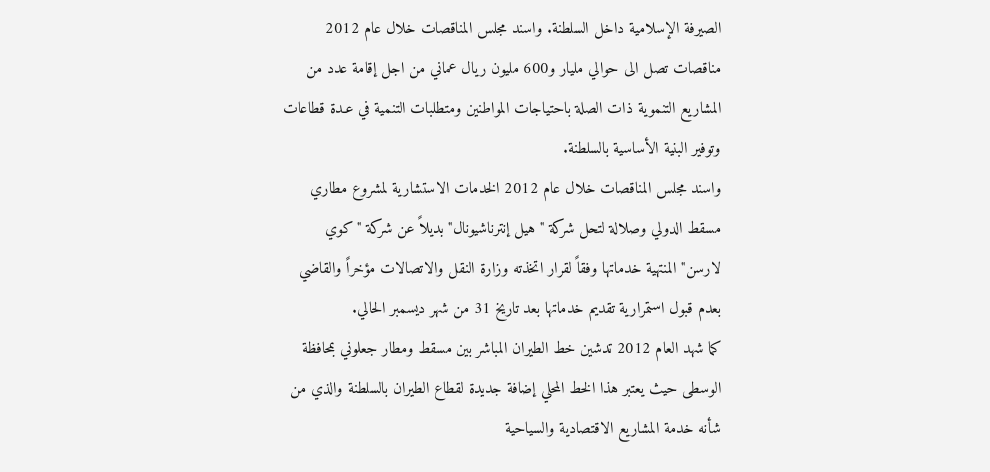الصيرفة الإسلامية داخل السلطنة. واسند مجلس المناقصات خلال عام 2012 مناقصات تصل الى حوالي مليار و600 مليون ريال عماني من اجل إقامة عدد من المشاريع التنموية ذات الصلة باحتياجات المواطنين ومتطلبات التنمية في عـدة قطاعات وتوفير البنية الأساسية بالسلطنة.
واسند مجلس المناقصات خلال عام 2012 الخدمات الاستشارية لمشروع مطاري مسقط الدولي وصلالة لتحل شركة "هيل إنترناشيونال" بديلاً عن شركة "كوي لارسن" المنتهية خدماتها وفقاً لقرار اتخذته وزارة النقل والاتصالات مؤخراً والقاضي بعدم قبول استمرارية تقديم خدماتها بعد تاريخ 31 من شهر ديسمبر الحالي.
كما شهد العام 2012 تدشين خط الطيران المباشر بين مسقط ومطار جعلوني بمحافظة الوسطى حيث يعتبر هذا الخط المحلي إضافة جديدة لقطاع الطيران بالسلطنة والذي من شأنه خدمة المشاريع الاقتصادية والسياحية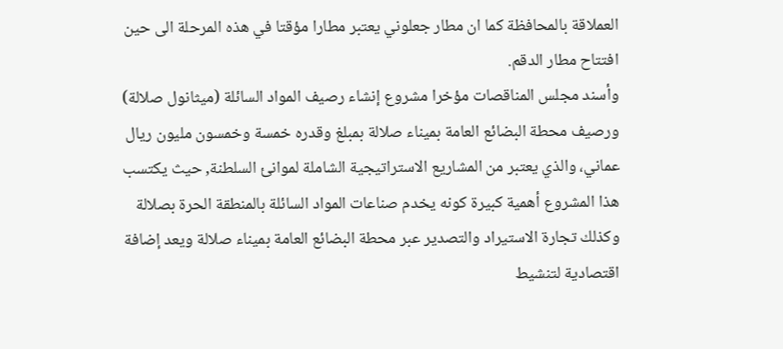العملاقة بالمحافظة كما ان مطار جعلوني يعتبر مطارا مؤقتا في هذه المرحلة الى حين افتتاح مطار الدقم.
وأسند مجلس المناقصات مؤخرا مشروع إنشاء رصيف المواد السائلة (ميثانول صلالة) ورصيف محطة البضائع العامة بميناء صلالة بمبلغ وقدره خمسة وخمسون مليون ريال عماني، والذي يعتبر من المشاريع الاستراتيجية الشاملة لموانئ السلطنة, حيث يكتسب هذا المشروع أهمية كبيرة كونه يخدم صناعات المواد السائلة بالمنطقة الحرة بصلالة وكذلك تجارة الاستيراد والتصدير عبر محطة البضائع العامة بميناء صلالة ويعد إضافة اقتصادية لتنشيط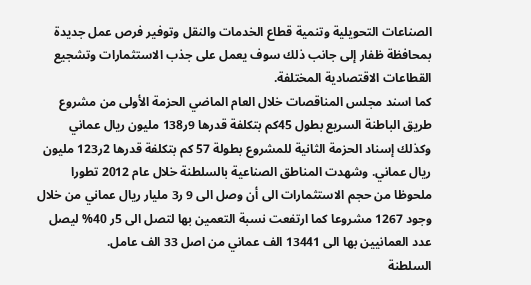الصناعات التحويلية وتنمية قطاع الخدمات والنقل وتوفير فرص عمل جديدة بمحافظة ظفار إلى جانب ذلك سوف يعمل على جذب الاستثمارات وتشجيع القطاعات الاقتصادية المختلفة.
كما اسند مجلس المناقصات خلال العام الماضي الحزمة الأولى من مشروع طريق الباطنة السريع بطول 45كم بتكلفة قدرها 9ر138 مليون ريال عماني وكذلك إسناد الحزمة الثانية للمشروع بطولة 57 كم بتكلفة قدرها 2ر123 مليون ريال عماني. وشهدت المناطق الصناعية بالسلطنة خلال عام 2012 تطورا ملحوظا من حجم الاستثمارات الى أن وصل الى 9 ر3 مليار ريال عماني من خلال وجود 1267 مشروعا كما ارتفعت نسبة التعمين بها لتصل الى 5ر 40% ليصل عدد العمانيين بها الى 13441 الف عماني من اصل 33 الف عامل.
السلطنة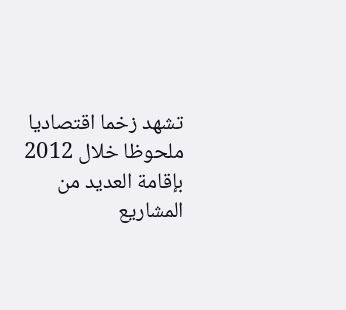تشهد زخما اقتصاديا ملحوظا خلال 2012 بإقامة العديد من المشاريع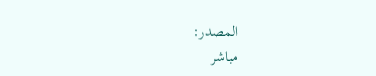المصدر:
مباشر